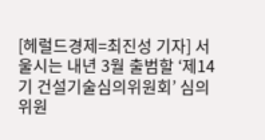[헤럴드경제=최진성 기자] 서울시는 내년 3월 출범할 ‘제14기 건설기술심의위원회’ 심의위원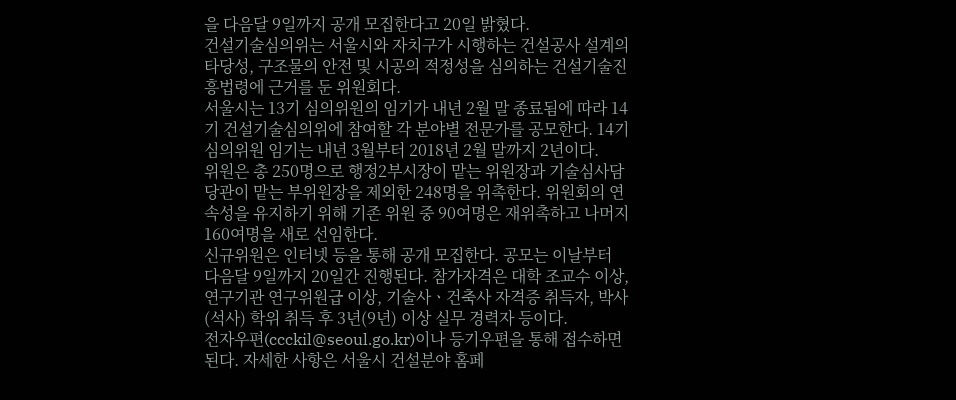을 다음달 9일까지 공개 모집한다고 20일 밝혔다.
건설기술심의위는 서울시와 자치구가 시행하는 건설공사 설계의 타당성, 구조물의 안전 및 시공의 적정성을 심의하는 건설기술진흥법령에 근거를 둔 위원회다.
서울시는 13기 심의위원의 임기가 내년 2월 말 종료됨에 따라 14기 건설기술심의위에 참여할 각 분야별 전문가를 공모한다. 14기 심의위원 임기는 내년 3월부터 2018년 2월 말까지 2년이다.
위원은 총 250명으로 행정2부시장이 맡는 위원장과 기술심사담당관이 맡는 부위원장을 제외한 248명을 위촉한다. 위원회의 연속성을 유지하기 위해 기존 위원 중 90여명은 재위촉하고 나머지 160여명을 새로 선임한다.
신규위원은 인터넷 등을 통해 공개 모집한다. 공모는 이날부터 다음달 9일까지 20일간 진행된다. 참가자격은 대학 조교수 이상, 연구기관 연구위원급 이상, 기술사ㆍ건축사 자격증 취득자, 박사(석사) 학위 취득 후 3년(9년) 이상 실무 경력자 등이다.
전자우편(ccckil@seoul.go.kr)이나 등기우편을 통해 접수하면 된다. 자세한 사항은 서울시 건설분야 홈페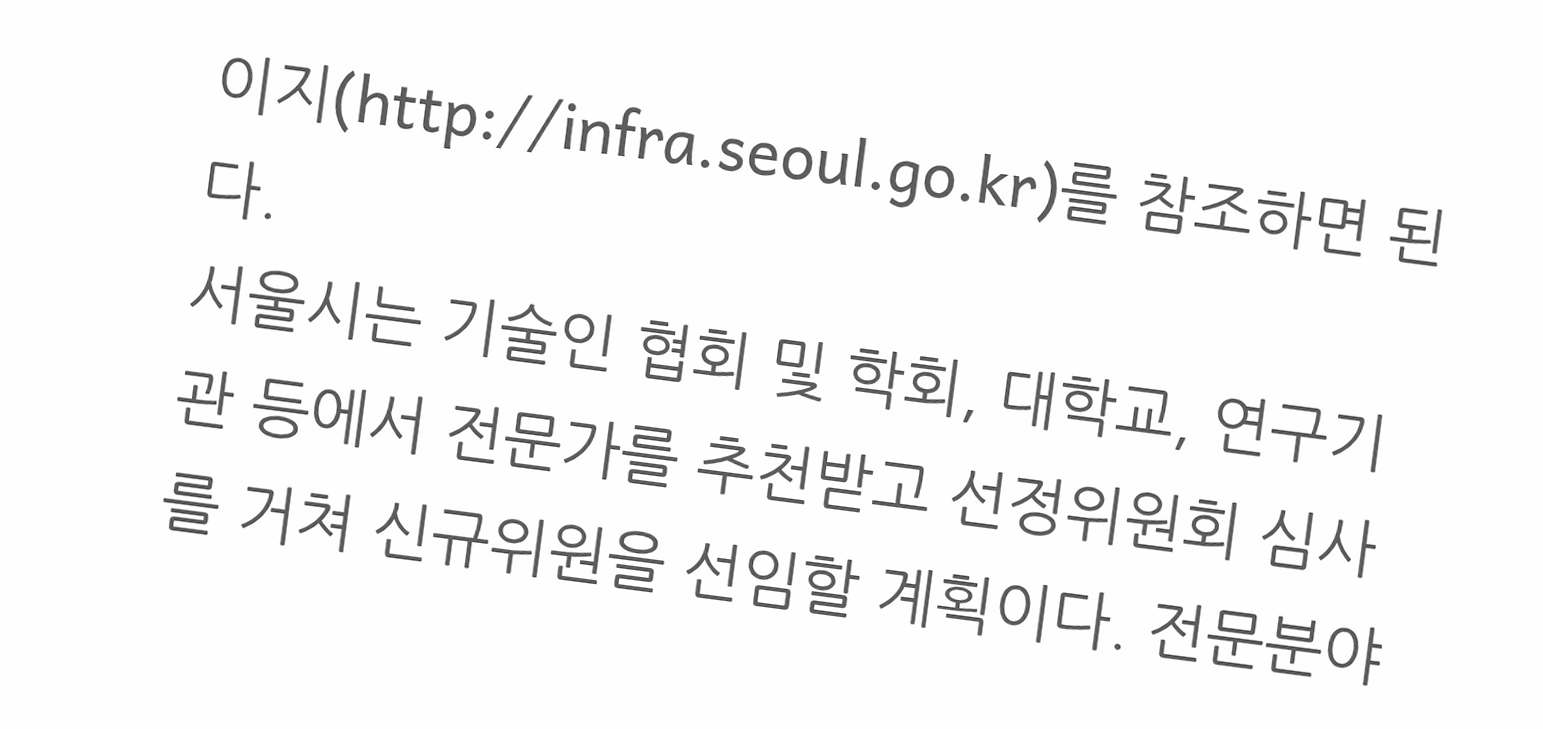이지(http://infra.seoul.go.kr)를 참조하면 된다.
서울시는 기술인 협회 및 학회, 대학교, 연구기관 등에서 전문가를 추천받고 선정위원회 심사를 거쳐 신규위원을 선임할 계획이다. 전문분야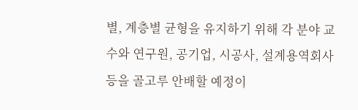별, 계층별 균형을 유지하기 위해 각 분야 교수와 연구원, 공기업, 시공사, 설계용역회사 등을 골고루 안배할 예정이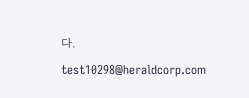다.
test10298@heraldcorp.com